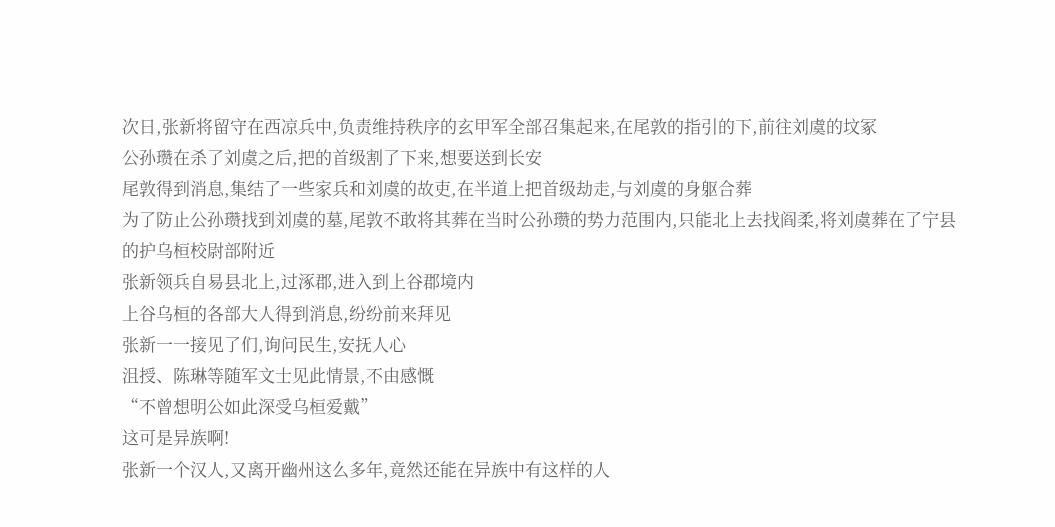次日,张新将留守在西凉兵中,负责维持秩序的玄甲军全部召集起来,在尾敦的指引的下,前往刘虞的坟冢
公孙瓒在杀了刘虞之后,把的首级割了下来,想要送到长安
尾敦得到消息,集结了一些家兵和刘虞的故吏,在半道上把首级劫走,与刘虞的身躯合葬
为了防止公孙瓒找到刘虞的墓,尾敦不敢将其葬在当时公孙瓒的势力范围内,只能北上去找阎柔,将刘虞葬在了宁县的护乌桓校尉部附近
张新领兵自易县北上,过涿郡,进入到上谷郡境内
上谷乌桓的各部大人得到消息,纷纷前来拜见
张新一一接见了们,询问民生,安抚人心
沮授、陈琳等随军文士见此情景,不由感慨
“不曾想明公如此深受乌桓爱戴”
这可是异族啊!
张新一个汉人,又离开幽州这么多年,竟然还能在异族中有这样的人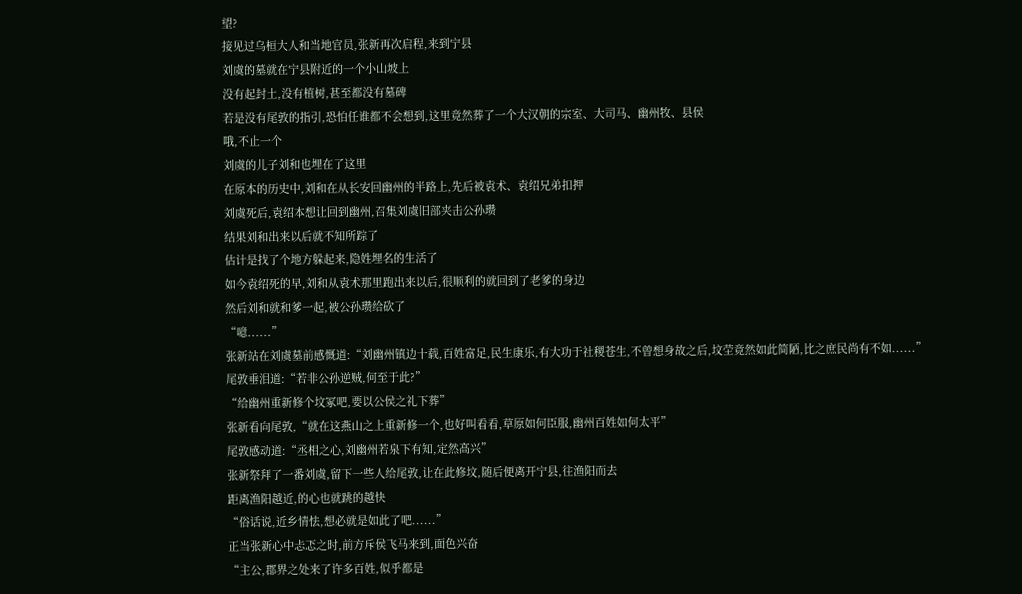望?
接见过乌桓大人和当地官员,张新再次启程,来到宁县
刘虞的墓就在宁县附近的一个小山坡上
没有起封土,没有植树,甚至都没有墓碑
若是没有尾敦的指引,恐怕任谁都不会想到,这里竟然葬了一个大汉朝的宗室、大司马、幽州牧、县侯
哦,不止一个
刘虞的儿子刘和也埋在了这里
在原本的历史中,刘和在从长安回幽州的半路上,先后被袁术、袁绍兄弟扣押
刘虞死后,袁绍本想让回到幽州,召集刘虞旧部夹击公孙瓒
结果刘和出来以后就不知所踪了
估计是找了个地方躲起来,隐姓埋名的生活了
如今袁绍死的早,刘和从袁术那里跑出来以后,很顺利的就回到了老爹的身边
然后刘和就和爹一起,被公孙瓒给砍了
“噫......”
张新站在刘虞墓前感慨道:“刘幽州镇边十载,百姓富足,民生康乐,有大功于社稷苍生,不曾想身故之后,坟茔竟然如此简陋,比之庶民尚有不如......”
尾敦垂泪道:“若非公孙逆贼,何至于此?”
“给幽州重新修个坟冢吧,要以公侯之礼下葬”
张新看向尾敦,“就在这燕山之上重新修一个,也好叫看看,草原如何臣服,幽州百姓如何太平”
尾敦感动道:“丞相之心,刘幽州若泉下有知,定然高兴”
张新祭拜了一番刘虞,留下一些人给尾敦,让在此修坟,随后便离开宁县,往渔阳而去
距离渔阳越近,的心也就跳的越快
“俗话说,近乡情怯,想必就是如此了吧......”
正当张新心中忐忑之时,前方斥侯飞马来到,面色兴奋
“主公,郡界之处来了许多百姓,似乎都是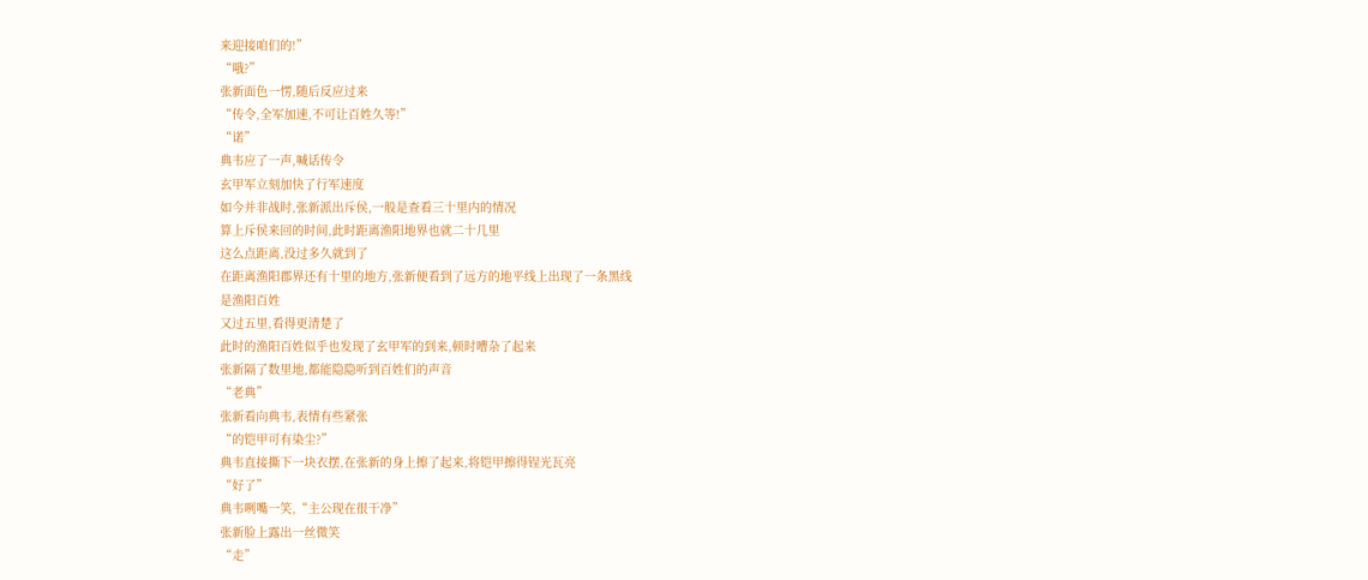来迎接咱们的!”
“哦?”
张新面色一愣,随后反应过来
“传令,全军加速,不可让百姓久等!”
“诺”
典韦应了一声,喊话传令
玄甲军立刻加快了行军速度
如今并非战时,张新派出斥侯,一般是查看三十里内的情况
算上斥侯来回的时间,此时距离渔阳地界也就二十几里
这么点距离,没过多久就到了
在距离渔阳郡界还有十里的地方,张新便看到了远方的地平线上出现了一条黑线
是渔阳百姓
又过五里,看得更清楚了
此时的渔阳百姓似乎也发现了玄甲军的到来,顿时嘈杂了起来
张新隔了数里地,都能隐隐听到百姓们的声音
“老典”
张新看向典韦,表情有些紧张
“的铠甲可有染尘?”
典韦直接撕下一块衣摆,在张新的身上擦了起来,将铠甲擦得锃光瓦亮
“好了”
典韦咧嘴一笑,“主公现在很干净”
张新脸上露出一丝微笑
“走”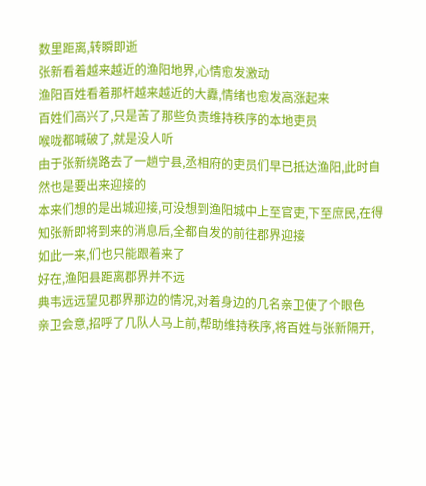数里距离,转瞬即逝
张新看着越来越近的渔阳地界,心情愈发激动
渔阳百姓看着那杆越来越近的大纛,情绪也愈发高涨起来
百姓们高兴了,只是苦了那些负责维持秩序的本地吏员
喉咙都喊破了,就是没人听
由于张新绕路去了一趟宁县,丞相府的吏员们早已抵达渔阳,此时自然也是要出来迎接的
本来们想的是出城迎接,可没想到渔阳城中上至官吏,下至庶民,在得知张新即将到来的消息后,全都自发的前往郡界迎接
如此一来,们也只能跟着来了
好在,渔阳县距离郡界并不远
典韦远远望见郡界那边的情况,对着身边的几名亲卫使了个眼色
亲卫会意,招呼了几队人马上前,帮助维持秩序,将百姓与张新隔开,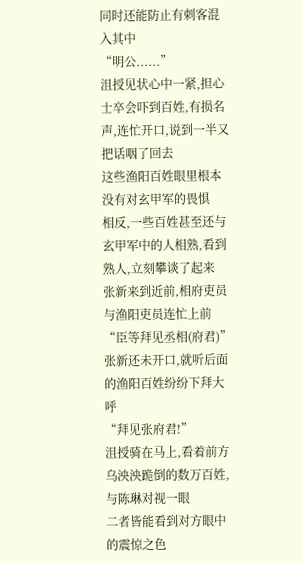同时还能防止有刺客混入其中
“明公......”
沮授见状心中一紧,担心士卒会吓到百姓,有损名声,连忙开口,说到一半又把话咽了回去
这些渔阳百姓眼里根本没有对玄甲军的畏惧
相反,一些百姓甚至还与玄甲军中的人相熟,看到熟人,立刻攀谈了起来
张新来到近前,相府吏员与渔阳吏员连忙上前
“臣等拜见丞相(府君)”
张新还未开口,就听后面的渔阳百姓纷纷下拜大呼
“拜见张府君!”
沮授骑在马上,看着前方乌泱泱跪倒的数万百姓,与陈琳对视一眼
二者皆能看到对方眼中的震惊之色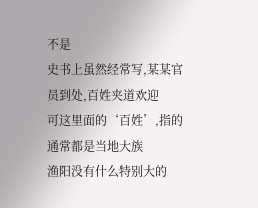不是
史书上虽然经常写,某某官员到处,百姓夹道欢迎
可这里面的‘百姓’,指的通常都是当地大族
渔阳没有什么特别大的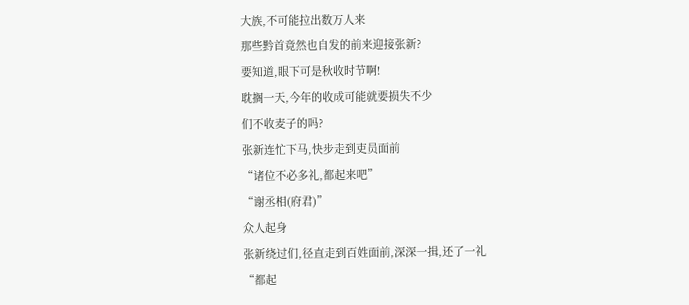大族,不可能拉出数万人来
那些黔首竟然也自发的前来迎接张新?
要知道,眼下可是秋收时节啊!
耽搁一天,今年的收成可能就要损失不少
们不收麦子的吗?
张新连忙下马,快步走到吏员面前
“诸位不必多礼,都起来吧”
“谢丞相(府君)”
众人起身
张新绕过们,径直走到百姓面前,深深一揖,还了一礼
“都起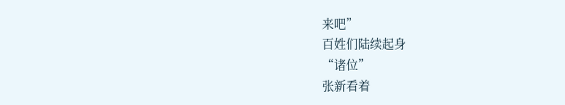来吧”
百姓们陆续起身
“诸位”
张新看着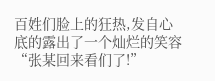百姓们脸上的狂热,发自心底的露出了一个灿烂的笑容
“张某回来看们了!”